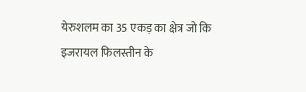येरुशलम का 35 एकड़ का क्षेत्र जो कि इजरायल फिलस्तीन के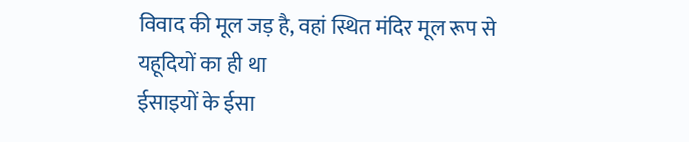विवाद की मूल जड़ है, वहां स्थित मंदिर मूल रूप से यहूदियों का ही था
ईसाइयों के ईसा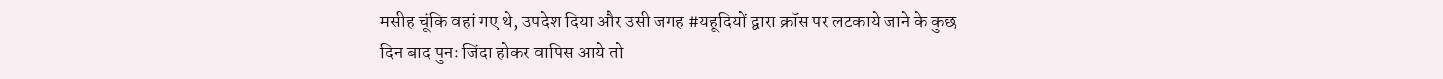मसीह चूंकि वहां गए थे, उपदेश दिया और उसी जगह #यहूदियों द्वारा क्रॉस पर लटकाये जाने के कुछ दिन बाद पुनः जिंदा होकर वापिस आये तो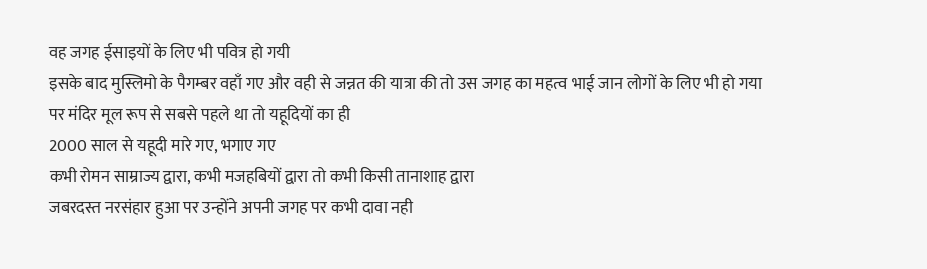वह जगह ईसाइयों के लिए भी पवित्र हो गयी
इसके बाद मुस्लिमो के पैगम्बर वहाँ गए और वही से जन्नत की यात्रा की तो उस जगह का महत्व भाई जान लोगों के लिए भी हो गया
पर मंदिर मूल रूप से सबसे पहले था तो यहूदियों का ही
2000 साल से यहूदी मारे गए, भगाए गए
कभी रोमन साम्राज्य द्वारा, कभी मजहबियों द्वारा तो कभी किसी तानाशाह द्वारा
जबरदस्त नरसंहार हुआ पर उन्होंने अपनी जगह पर कभी दावा नही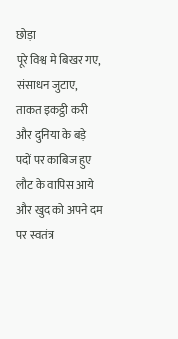छोड़ा
पूरे विश्व मे बिखर गए, संसाधन जुटाए, ताकत इकट्ठी करी और दुनिया के बड़े पदों पर काबिज हुए
लौट के वापिस आये और खुद को अपने दम पर स्वतंत्र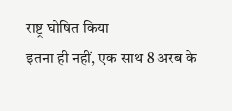राष्ट्र घोषित किया
इतना ही नहीं, एक साथ 8 अरब के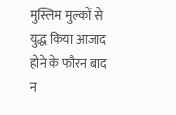मुस्लिम मुल्कों से युद्ध किया आजाद होने के फौरन बाद
न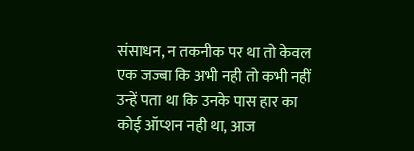संसाधन, न तकनीक पर था तो केवल एक जज्बा कि अभी नही तो कभी नहीं
उन्हें पता था कि उनके पास हार का कोई ऑप्शन नही था, आज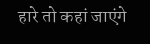हारे तो कहां जाएंगे